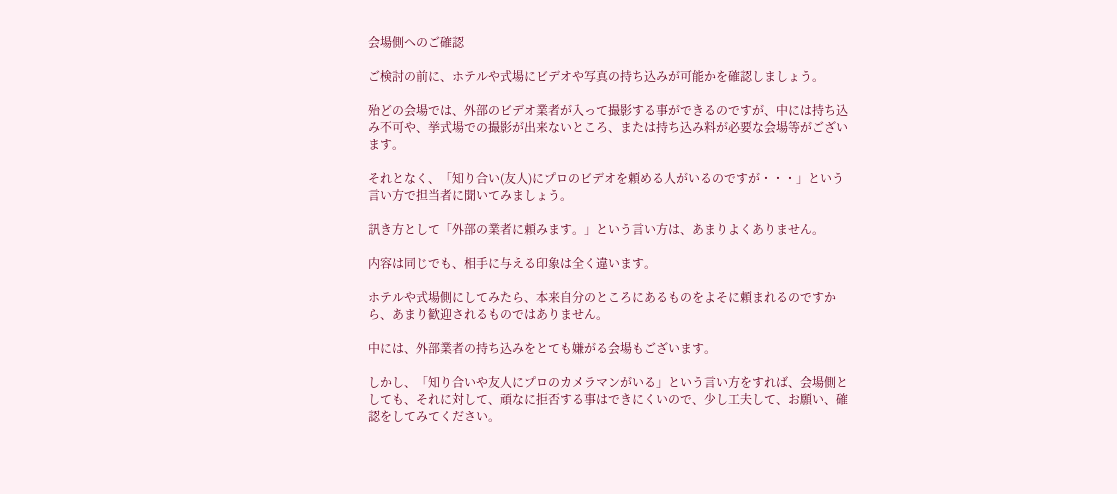会場側へのご確認

ご検討の前に、ホテルや式場にビデオや写真の持ち込みが可能かを確認しましょう。

殆どの会場では、外部のビデオ業者が入って撮影する事ができるのですが、中には持ち込み不可や、挙式場での撮影が出来ないところ、または持ち込み料が必要な会場等がございます。

それとなく、「知り合い(友人)にプロのビデオを頼める人がいるのですが・・・」という言い方で担当者に聞いてみましょう。

訊き方として「外部の業者に頼みます。」という言い方は、あまりよくありません。

内容は同じでも、相手に与える印象は全く違います。

ホテルや式場側にしてみたら、本来自分のところにあるものをよそに頼まれるのですから、あまり歓迎されるものではありません。

中には、外部業者の持ち込みをとても嫌がる会場もございます。

しかし、「知り合いや友人にプロのカメラマンがいる」という言い方をすれば、会場側としても、それに対して、頑なに拒否する事はできにくいので、少し工夫して、お願い、確認をしてみてください。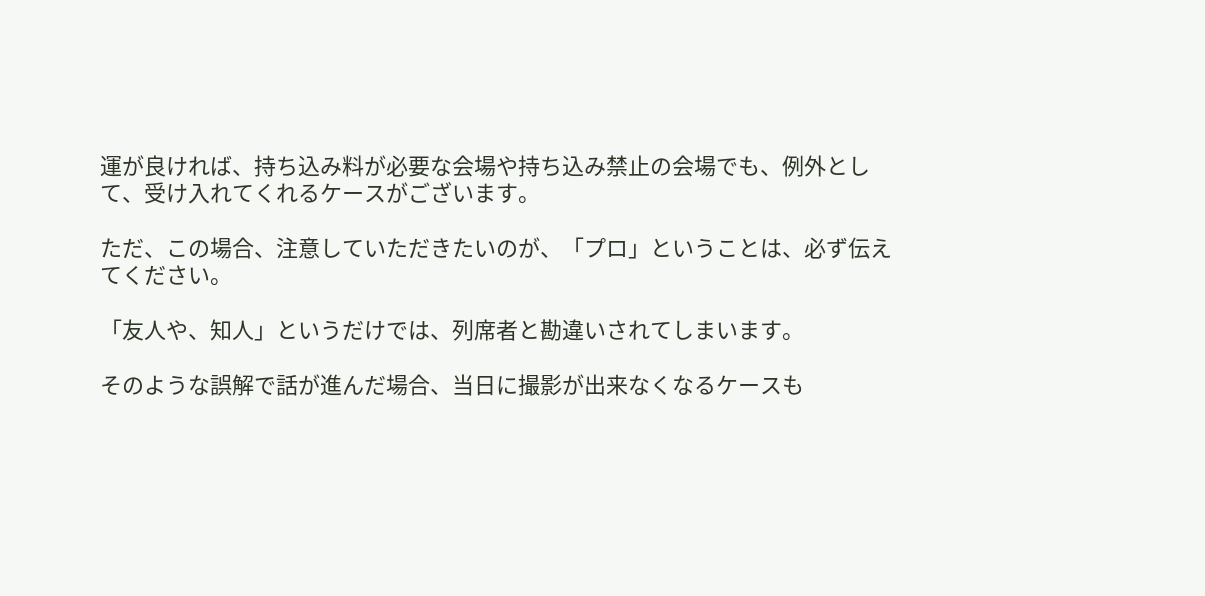運が良ければ、持ち込み料が必要な会場や持ち込み禁止の会場でも、例外として、受け入れてくれるケースがございます。

ただ、この場合、注意していただきたいのが、「プロ」ということは、必ず伝えてください。

「友人や、知人」というだけでは、列席者と勘違いされてしまいます。

そのような誤解で話が進んだ場合、当日に撮影が出来なくなるケースも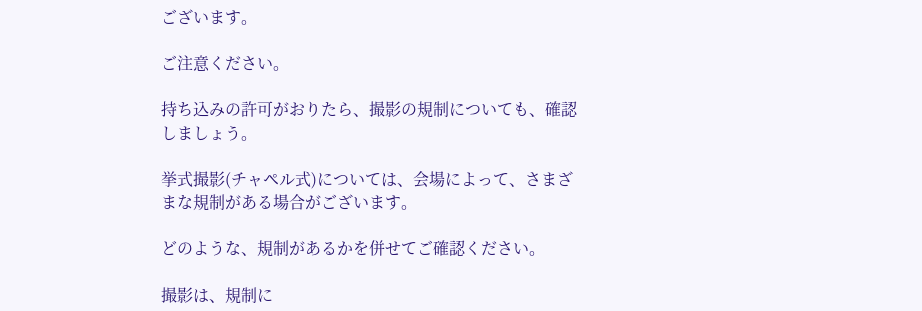ございます。

ご注意ください。

持ち込みの許可がおりたら、撮影の規制についても、確認しましょう。

挙式撮影(チャペル式)については、会場によって、さまざまな規制がある場合がございます。

どのような、規制があるかを併せてご確認ください。

撮影は、規制に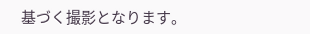基づく撮影となります。